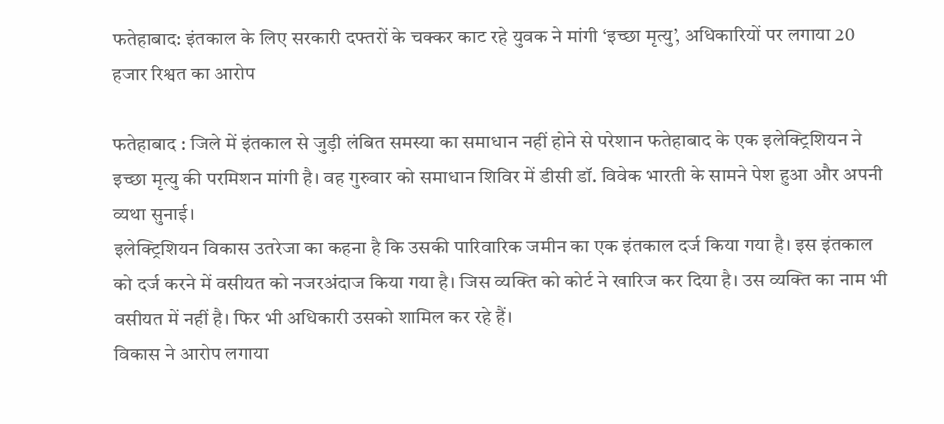फतेहाबाद: इंतकाल के लिए सरकारी दफ्तरों के चक्कर काट रहे युवक ने मांगी ‘इच्छा मृत्यु’, अधिकारियों पर लगाया 20 हजार रिश्वत का आरोप

फतेहाबाद : जिले में इंतकाल से जुड़ी लंबित समस्या का समाधान नहीं होने से परेशान फतेहाबाद के एक इलेक्ट्रिशियन ने इच्छा मृत्यु की परमिशन मांगी है। वह गुरुवार को समाधान शिविर में डीसी डॉ. विवेक भारती के सामने पेश हुआ और अपनी व्यथा सुनाई।
इलेक्ट्रिशियन विकास उतरेजा का कहना है कि उसकी पारिवारिक जमीन का एक इंतकाल दर्ज किया गया है। इस इंतकाल को दर्ज करने में वसीयत को नजरअंदाज किया गया है। जिस व्यक्ति को कोर्ट ने खारिज कर दिया है। उस व्यक्ति का नाम भी वसीयत में नहीं है। फिर भी अधिकारी उसको शामिल कर रहे हैं।
विकास ने आरोप लगाया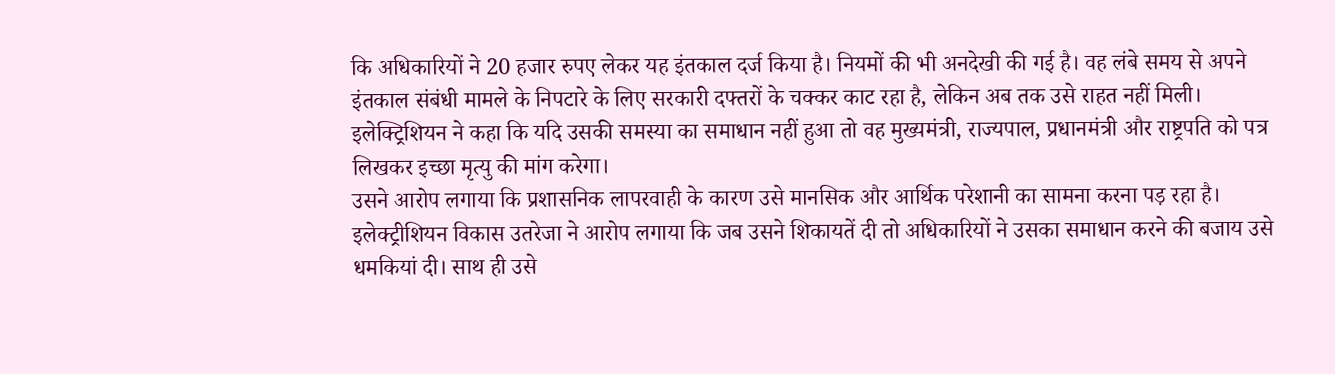कि अधिकारियों ने 20 हजार रुपए लेकर यह इंतकाल दर्ज किया है। नियमों की भी अनदेखी की गई है। वह लंबे समय से अपने इंतकाल संबंधी मामले के निपटारे के लिए सरकारी दफ्तरों के चक्कर काट रहा है, लेकिन अब तक उसे राहत नहीं मिली। इलेक्ट्रिशियन ने कहा कि यदि उसकी समस्या का समाधान नहीं हुआ तो वह मुख्यमंत्री, राज्यपाल, प्रधानमंत्री और राष्ट्रपति को पत्र लिखकर इच्छा मृत्यु की मांग करेगा।
उसने आरोप लगाया कि प्रशासनिक लापरवाही के कारण उसे मानसिक और आर्थिक परेशानी का सामना करना पड़ रहा है। इलेक्ट्रीशियन विकास उतरेजा ने आरोप लगाया कि जब उसने शिकायतें दी तो अधिकारियों ने उसका समाधान करने की बजाय उसे धमकियां दी। साथ ही उसे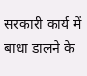सरकारी कार्य में बाधा डालने के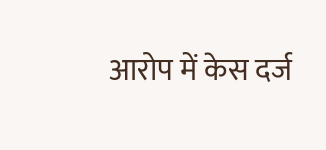आरोप में केस दर्ज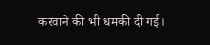करवाने की भी धमकी दी गई।